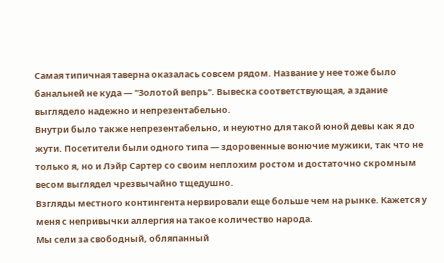Самая типичная таверна оказалась совсем рядом. Название у нее тоже было банальней не куда — "Золотой вепрь". Вывеска соответствующая, а здание выглядело надежно и непрезентабельно.
Внутри было также непрезентабельно, и неуютно для такой юной девы как я до жути. Посетители были одного типа — здоровенные вонючие мужики, так что не только я, но и Лэйр Сартер со своим неплохим ростом и достаточно скромным весом выглядел чрезвычайно тщедушно.
Взгляды местного контингента нервировали еще больше чем на рынке. Кажется у меня с непривычки аллергия на такое количество народа.
Мы сели за свободный, обляпанный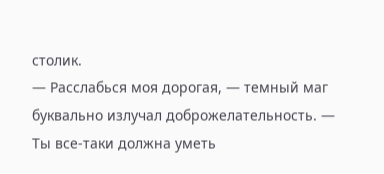столик.
— Расслабься моя дорогая, — темный маг буквально излучал доброжелательность. — Ты все‑таки должна уметь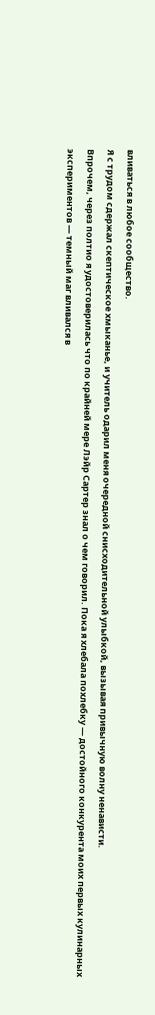вливаться в любое сообщество.
Я с трудом сдержал скептическое хмыканье, и учитель одарил меня очередной снисходительной улыбкой, вызывая привычную волну ненависти.
Впрочем, через полтио я удостоверилась что по крайней мере Лэйр Сартер знал о чем говорил. Пока я хлебала похлебку — достойного конкурента моих первых кулинарных экспериментов — темный маг вливался в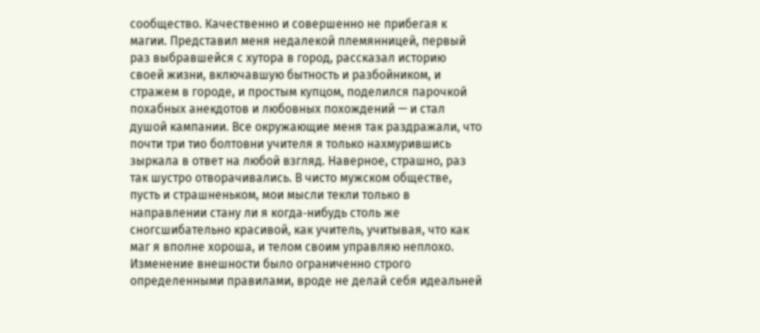сообщество. Качественно и совершенно не прибегая к магии. Представил меня недалекой племянницей, первый раз выбравшейся с хутора в город, рассказал историю своей жизни, включавшую бытность и разбойником, и стражем в городе, и простым купцом, поделился парочкой похабных анекдотов и любовных похождений — и стал душой кампании. Все окружающие меня так раздражали, что почти три тио болтовни учителя я только нахмурившись зыркала в ответ на любой взгляд. Наверное, страшно, раз так шустро отворачивались. В чисто мужском обществе, пусть и страшненьком, мои мысли текли только в направлении стану ли я когда‑нибудь столь же сногсшибательно красивой, как учитель, учитывая, что как маг я вполне хороша, и телом своим управляю неплохо. Изменение внешности было ограниченно строго определенными правилами, вроде не делай себя идеальней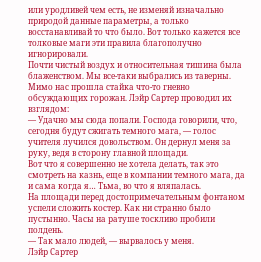или уродливей чем есть, не изменяй изначально природой данные параметры, а только восстанавливай то что было. Вот только кажется все толковые маги эти правила благополучно игнорировали.
Почти чистый воздух и относительная тишина была блаженством. Мы все‑таки выбрались из таверны. Мимо нас прошла стайка что‑то гневно обсуждающих горожан. Лэйр Сартер проводил их взглядом:
— Удачно мы сюда попали. Господа говорили, что, сегодня будут сжигать темного мага, — голос учителя лучился довольством. Он дернул меня за руку, ведя в сторону главной площади.
Вот что я совершенно не хотела делать, так это смотреть на казнь, еще в компании темного мага, да и сама когда я… Тьма, во что я вляпалась.
На площади перед достопримечательным фонтаном успели сложить костер. Как ни странно было пустынно. Часы на ратуше тоскливо пробили полдень.
— Так мало людей, — вырвалось у меня.
Лэйр Сартер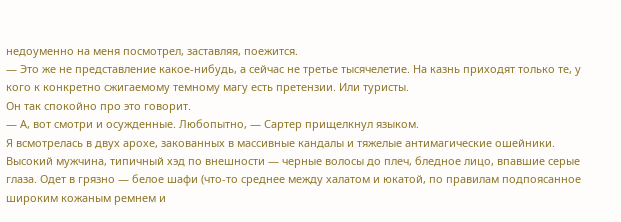недоуменно на меня посмотрел, заставляя, поежится.
— Это же не представление какое‑нибудь, а сейчас не третье тысячелетие. На казнь приходят только те, у кого к конкретно сжигаемому темному магу есть претензии. Или туристы.
Он так спокойно про это говорит.
— А, вот смотри и осужденные. Любопытно, — Сартер прищелкнул языком.
Я всмотрелась в двух арохе, закованных в массивные кандалы и тяжелые антимагические ошейники. Высокий мужчина, типичный хэд по внешности — черные волосы до плеч, бледное лицо, впавшие серые глаза. Одет в грязно — белое шафи (что‑то среднее между халатом и юкатой, по правилам подпоясанное широким кожаным ремнем и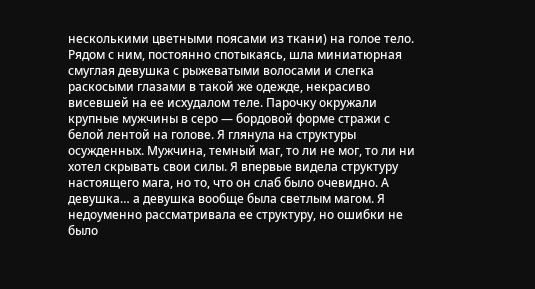несколькими цветными поясами из ткани) на голое тело. Рядом с ним, постоянно спотыкаясь, шла миниатюрная смуглая девушка с рыжеватыми волосами и слегка раскосыми глазами в такой же одежде, некрасиво висевшей на ее исхудалом теле. Парочку окружали крупные мужчины в серо — бордовой форме стражи с белой лентой на голове. Я глянула на структуры осужденных. Мужчина, темный маг, то ли не мог, то ли ни хотел скрывать свои силы. Я впервые видела структуру настоящего мага, но то, что он слаб было очевидно. А девушка… а девушка вообще была светлым магом. Я недоуменно рассматривала ее структуру, но ошибки не было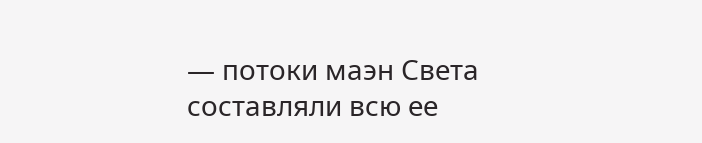— потоки маэн Света составляли всю ее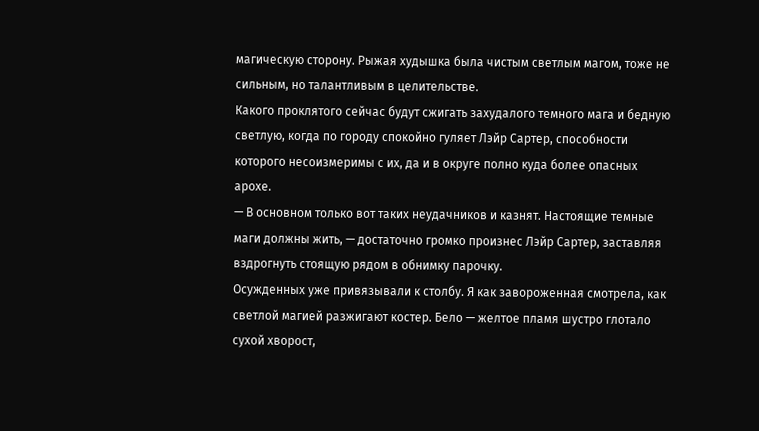магическую сторону. Рыжая худышка была чистым светлым магом, тоже не сильным, но талантливым в целительстве.
Какого проклятого сейчас будут сжигать захудалого темного мага и бедную светлую, когда по городу спокойно гуляет Лэйр Сартер, способности которого несоизмеримы с их, да и в округе полно куда более опасных арохе.
— В основном только вот таких неудачников и казнят. Настоящие темные маги должны жить, — достаточно громко произнес Лэйр Сартер, заставляя вздрогнуть стоящую рядом в обнимку парочку.
Осужденных уже привязывали к столбу. Я как завороженная смотрела, как светлой магией разжигают костер. Бело — желтое пламя шустро глотало сухой хворост,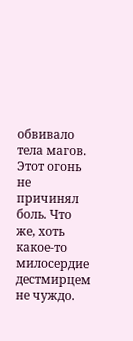обвивало тела магов. Этот огонь не причинял боль. Что же, хоть какое‑то милосердие дестмирцем не чуждо.